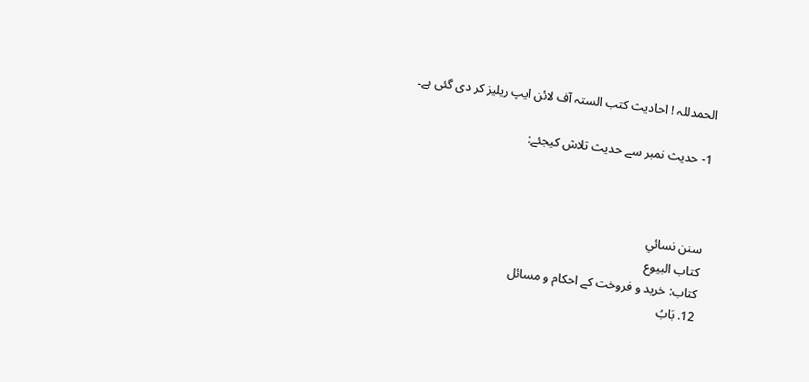الحمدللہ ! احادیث کتب الستہ آف لائن ایپ ریلیز کر دی گئی ہے۔

1- حدیث نمبر سے حدیث تلاش کیجئے:



سنن نسائي
كتاب البيوع
کتاب: خرید و فروخت کے احکام و مسائل
12. بَابُ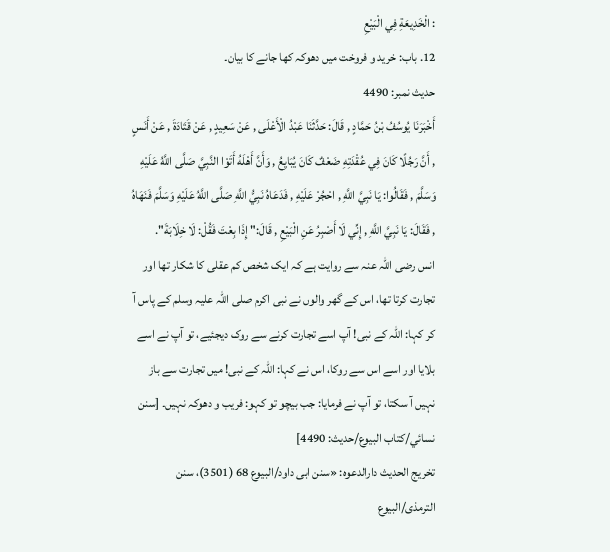: الْخَدِيعَةِ فِي الْبَيْعِ
12. باب: خرید و فروخت میں دھوکہ کھا جانے کا بیان۔
حدیث نمبر: 4490
أَخْبَرَنَا يُوسُفُ بْنُ حَمَّادٍ , قَالَ: حَدَّثَنَا عَبْدُ الْأَعْلَى , عَنْ سَعِيدٍ , عَنْ قَتَادَةَ , عَنْ أَنَسٍ , أَنَّ رَجُلًا كَانَ فِي عُقْدَتِهِ ضَعْفٌ كَانَ يُبَايِعُ , وَأَنَّ أَهْلَهُ أَتَوْا النَّبِيَّ صَلَّى اللَّهُ عَلَيْهِ وَسَلَّمَ , فَقَالُوا: يَا نَبِيَّ اللَّهِ , احْجُرْ عَلَيْهِ , فَدَعَاهُ نَبِيُّ اللَّهِ صَلَّى اللَّهُ عَلَيْهِ وَسَلَّمَ فَنَهَاهُ , فَقَالَ: يَا نَبِيَّ اللَّهِ , إِنِّي لَا أَصْبِرُ عَنِ الْبَيْعِ , قَالَ:" إِذَا بِعْتَ فَقُلْ: لَا خِلَابَةَ".
انس رضی اللہ عنہ سے روایت ہے کہ ایک شخص کم عقلی کا شکار تھا اور تجارت کرتا تھا، اس کے گھر والوں نے نبی اکرم صلی اللہ علیہ وسلم کے پاس آ کر کہا: اللہ کے نبی! آپ اسے تجارت کرنے سے روک دیجئیے، تو آپ نے اسے بلایا اور اسے اس سے روکا، اس نے کہا: اللہ کے نبی! میں تجارت سے باز نہیں آ سکتا، تو آپ نے فرمایا: جب بیچو تو کہو: فریب و دھوکہ نہیں۔ [سنن نسائي/كتاب البيوع/حدیث: 4490]
تخریج الحدیث دارالدعوہ: «سنن ابی داود/البیوع 68 (3501)، سنن الترمذی/البیوع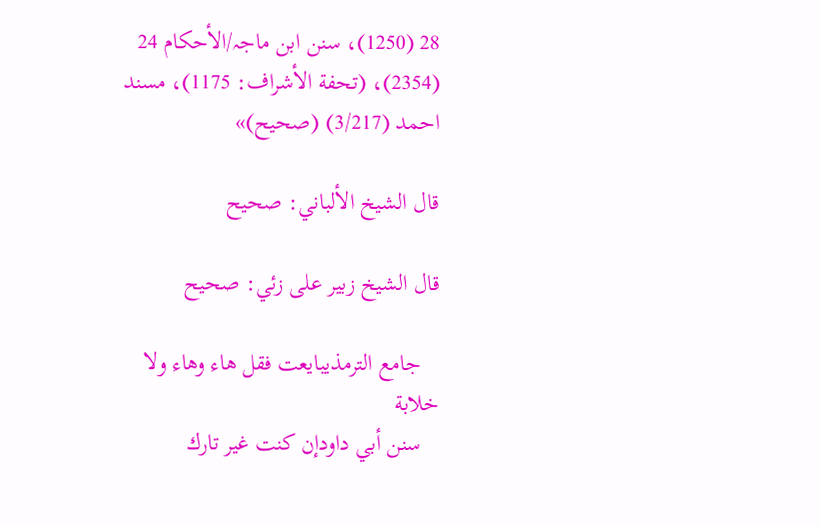28 (1250)، سنن ابن ماجہ/الأحکام 24 (2354)، (تحفة الأشراف: 1175)، مسند احمد (3/217) (صحیح)»

قال الشيخ الألباني: صحيح

قال الشيخ زبير على زئي: صحيح

   جامع الترمذيبايعت فقل هاء وهاء ولا خلابة
   سنن أبي داودإن كنت غير تارك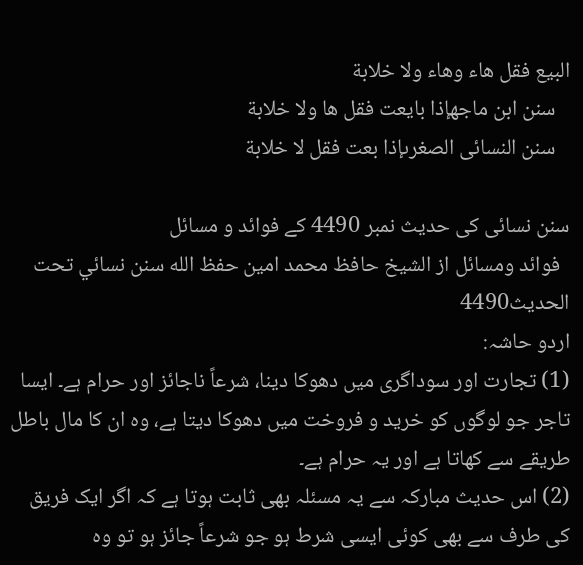البيع فقل هاء وهاء ولا خلابة
   سنن ابن ماجهإذا بايعت فقل ها ولا خلابة
   سنن النسائى الصغرىإذا بعت فقل لا خلابة

سنن نسائی کی حدیث نمبر 4490 کے فوائد و مسائل
  فوائد ومسائل از الشيخ حافظ محمد امين حفظ الله سنن نسائي تحت الحديث4490
اردو حاشہ:
(1) تجارت اور سوداگری میں دھوکا دینا، شرعاً ناجائز اور حرام ہے۔ ایسا تاجر جو لوگوں کو خرید و فروخت میں دھوکا دیتا ہے، وہ ان کا مال باطل طریقے سے کھاتا ہے اور یہ حرام ہے۔
(2) اس حدیث مبارکہ سے یہ مسئلہ بھی ثابت ہوتا ہے کہ اگر ایک فریق کی طرف سے بھی کوئی ایسی شرط ہو جو شرعاً جائز ہو تو وہ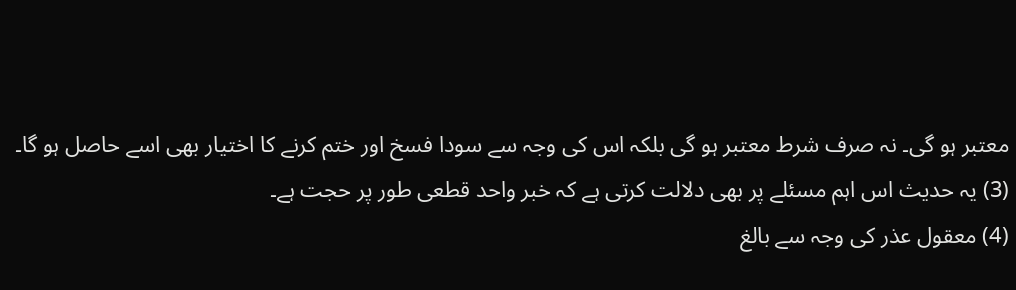معتبر ہو گی۔ نہ صرف شرط معتبر ہو گی بلکہ اس کی وجہ سے سودا فسخ اور ختم کرنے کا اختیار بھی اسے حاصل ہو گا۔
(3) یہ حدیث اس اہم مسئلے پر بھی دلالت کرتی ہے کہ خبر واحد قطعی طور پر حجت ہے۔
(4) معقول عذر کی وجہ سے بالغ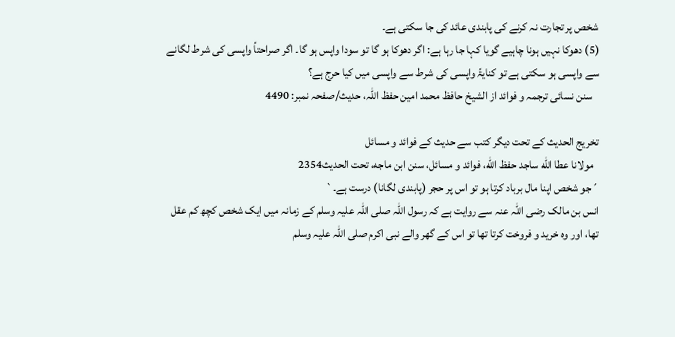شخص پر تجارت نہ کرنے کی پابندی عائد کی جا سکتی ہے۔
(5) دھوکا نہیں ہونا چاہیے گویا کہا جا رہا ہے: اگر دھوکا ہو گا تو سودا واپس ہو گا۔ اگر صراحتاً واپسی کی شرط لگانے سے واپسی ہو سکتی ہے تو کنایۃً واپسی کی شرط سے واپسی میں کیا حرج ہے؟
   سنن نسائی ترجمہ و فوائد از الشیخ حافظ محمد امین حفظ اللہ، حدیث/صفحہ نمبر: 4490

تخریج الحدیث کے تحت دیگر کتب سے حدیث کے فوائد و مسائل
  مولانا عطا الله ساجد حفظ الله، فوائد و مسائل، سنن ابن ماجه، تحت الحديث2354
´جو شخص اپنا مال برباد کرتا ہو تو اس پر حجر (پابندی لگانا) درست ہے۔`
انس بن مالک رضی اللہ عنہ سے روایت ہے کہ رسول اللہ صلی اللہ علیہ وسلم کے زمانہ میں ایک شخص کچھ کم عقل تھا، اور وہ خرید و فروخت کرتا تھا تو اس کے گھر والے نبی اکرم صلی اللہ علیہ وسلم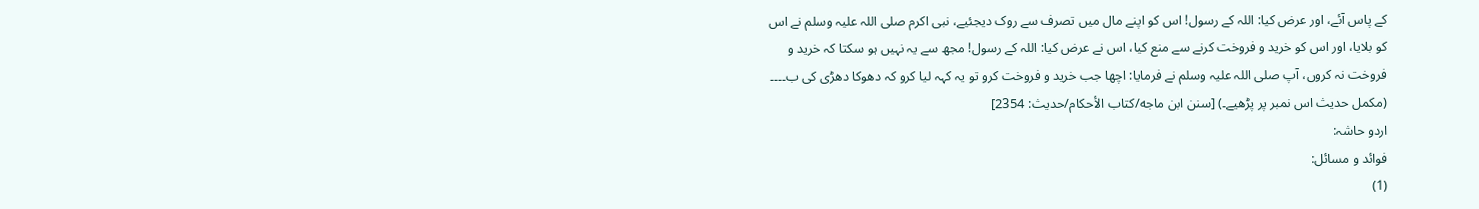کے پاس آئے، اور عرض کیا: اللہ کے رسول! اس کو اپنے مال میں تصرف سے روک دیجئیے، نبی اکرم صلی اللہ علیہ وسلم نے اس کو بلایا، اور اس کو خرید و فروخت کرنے سے منع کیا، اس نے عرض کیا: اللہ کے رسول! مجھ سے یہ نہیں ہو سکتا کہ خرید و فروخت نہ کروں، آپ صلی اللہ علیہ وسلم نے فرمایا: اچھا جب خرید و فروخت کرو تو یہ کہہ لیا کرو کہ دھوکا دھڑی کی ب۔۔۔۔ (مکمل حدیث اس نمبر پر پڑھیے۔) [سنن ابن ماجه/كتاب الأحكام/حدیث: 2354]
اردو حاشہ:
فوائد و مسائل:
(1)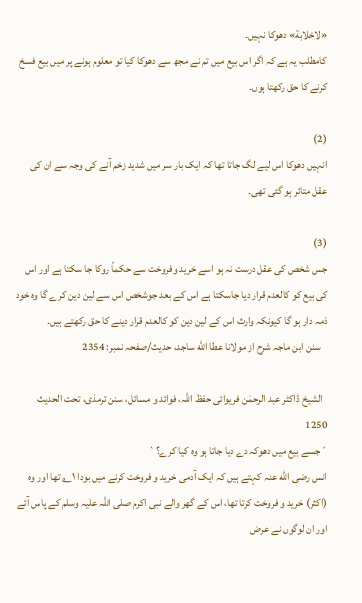«لاخلابة» دھوکا نہیں۔
کامطلب یہ ہے کہ اگر اس بیع میں تم نے مجھ سے دھوکا کیا تو معلوم ہونے پر میں بیع فسخ کرنے کا حق رکھتا ہوں۔

(2)
انہیں دھوکا اس لیے لگ جاتا تھا کہ ایک بار سر میں شدید زخم آنے کی وجہ سے ان کی عقل متائر ہو گئی تھی۔

(3)
جس شخص کی عقل درست نہ ہو اسے خرید وفروخت سے حکماً روکا جا سکتا ہے اور اس کی بیع کو کالعدم قرار دیا جاسکتا ہے اس کے بعد جوشخص اس سے لین دین کرے گا وہ خود ذمہ دار ہو گا کیونکہ وارث اس کے لین دین کو کالعدم قرار دینے کا حق رکھتے ہیں۔
   سنن ابن ماجہ شرح از مولانا عطا الله ساجد، حدیث/صفحہ نمبر: 2354

  الشیخ ڈاکٹر عبد الرحمٰن فریوائی حفظ اللہ، فوائد و مسائل، سنن ترمذی، تحت الحديث 1250
´جسے بیع میں دھوکہ دے دیا جاتا ہو وہ کیا کرے؟`
انس رضی الله عنہ کہتے ہیں کہ ایک آدمی خرید و فروخت کرنے میں بودا ۱؎ تھا اور وہ (اکثر) خرید و فروخت کرتا تھا، اس کے گھر والے نبی اکرم صلی اللہ علیہ وسلم کے پاس آئے اور ان لوگوں نے عرض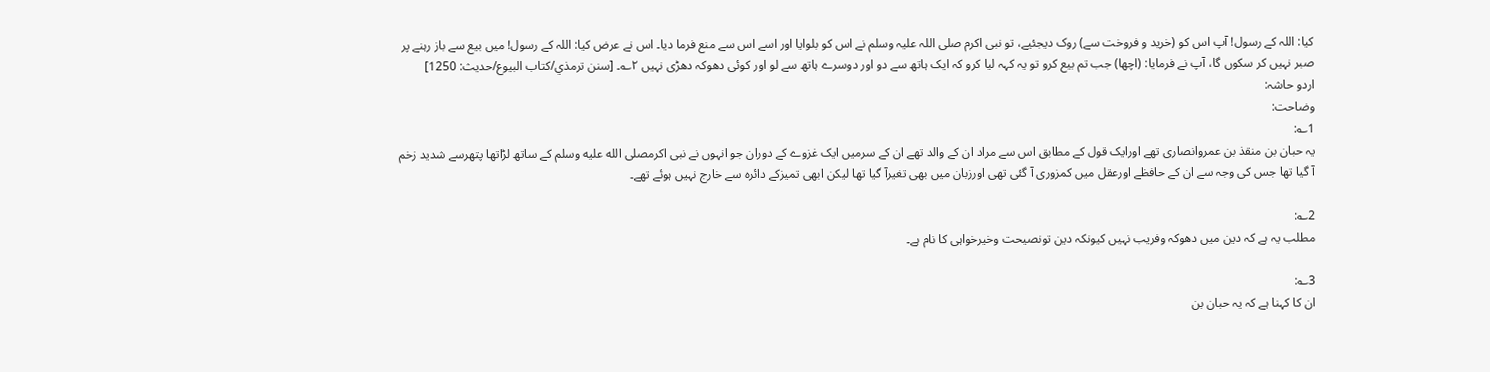کیا: اللہ کے رسول! آپ اس کو (خرید و فروخت سے) روک دیجئیے، تو نبی اکرم صلی اللہ علیہ وسلم نے اس کو بلوایا اور اسے اس سے منع فرما دیا۔ اس نے عرض کیا: اللہ کے رسول! میں بیع سے باز رہنے پر صبر نہیں کر سکوں گا، آپ نے فرمایا: (اچھا) جب تم بیع کرو تو یہ کہہ لیا کرو کہ ایک ہاتھ سے دو اور دوسرے ہاتھ سے لو اور کوئی دھوکہ دھڑی نہیں ۲؎۔ [سنن ترمذي/كتاب البيوع/حدیث: 1250]
اردو حاشہ:
وضاحت:
1؎:
یہ حبان بن منقذ بن عمروانصاری تھے اورایک قول کے مطابق اس سے مراد ان کے والد تھے ان کے سرمیں ایک غزوے کے دوران جو انہوں نے نبی اکرمصلى الله عليه وسلم کے ساتھ لڑاتھا پتھرسے شدید زخم آ گیا تھا جس کی وجہ سے ان کے حافظے اورعقل میں کمزوری آ گئی تھی اورزبان میں بھی تغیرآ گیا تھا لیکن ابھی تمیزکے دائرہ سے خارج نہیں ہوئے تھے۔

2؎:
مطلب یہ ہے کہ دین میں دھوکہ وفریب نہیں کیونکہ دین تونصیحت وخیرخواہی کا نام ہے۔

3؎:
ان کا کہنا ہے کہ یہ حبان بن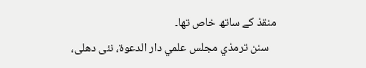منقذ کے ساتھ خاص تھا۔
   سنن ترمذي مجلس علمي دار الدعوة، نئى دهلى،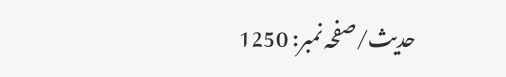حدیث/صفحہ نمبر: 1250